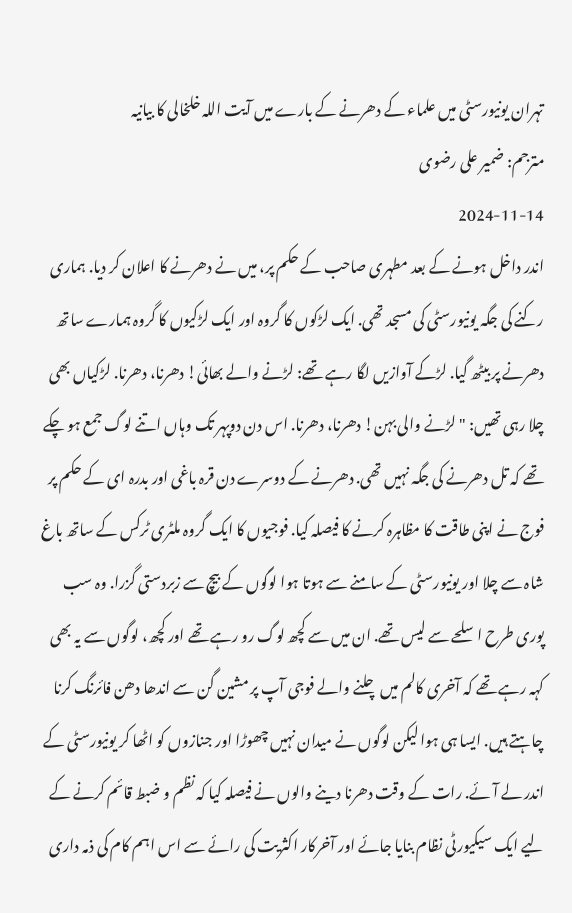تہران یونیورسٹی میں علماء کے دھرنے کے بارے میں آیت اللہ خلخالی کا بیانیہ
مترجم: ضمیر علی رضوی
2024-11-14
اندر داخل ہونے کے بعد مطہری صاحب کے حکم پر، میں نے دھرنے کا اعلان کر دیا. ہماری رکنے کی جگہ یونیورسٹی کی مسجد تھی. ایک لڑکوں کا گروہ اور ایک لڑکیوں کا گروہ ہمارے ساتھ دھرنے پر بیٹھ گیا. لڑکے آوازیں لگا رہے تھے: لڑنے والے بھائی! دھرنا، دھرنا. لڑکیاں بھی چلا رہی تھیں: " لڑنے والی بہن! دھرنا، دھرنا. اس دن دوپہر تک وہاں اتنے لوگ جمع ہو چکے تھے کہ تل دھرنے کی جگہ نہیں تھی. دھرنے کے دوسرے دن قرہ باغی اور بدرہ ای کے حکم پر فوج نے اپنی طاقت کا مظاہرہ کرنے کا فیصلہ کیا. فوجیوں کا ایک گروہ ملٹری ٹرکس کے ساتھ باغ شاہ سے چلا اور یونیورسٹی کے سامنے سے ہوتا ہوا لوگوں کے بیچ سے زبردستی گزرا. وہ سب پوری طرح اسلحے سے لیس تھے. ان میں سے کچھ لوگ رو رہے تھے اور کچھ، لوگوں سے یہ بھی کہہ رہے تھے کہ آخری کالم میں چلنے والے فوجی آپ پر مشین گن سے اندھا دھن فائرنگ کرنا چاہتے ہیں. ایسا ہی ہوا لیکن لوگوں نے میدان نہیں چھوڑا اور جنازوں کو اٹھا کر یونیورسٹی کے اندر لے آئے. رات کے وقت دھرنا دینے والوں نے فیصلہ کیا کہ نظم و ضبط قائم کرنے کے لیے ایک سیکیورٹی نظام بنایا جائے اور آخرکار اکثریت کی رائے سے اس اہم کام کی ذمہ داری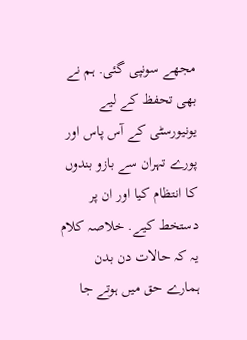مجھے سونپی گئی. ہم نے بھی تحفظ کے لیے یونیورسٹی کے آس پاس اور پورے تہران سے بازو بندوں کا انتظام کیا اور ان پر دستخط کیے. خلاصہ کلام یہ کہ حالات دن بدن ہمارے حق میں ہوتے جا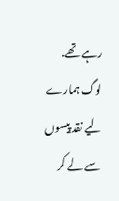رہے تھے. لوگ ہمارے لیے نقد پیسوں سے لے کر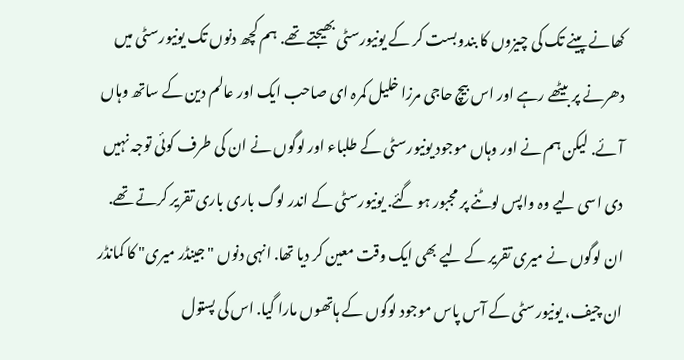کھانے پینے تک کی چیزوں کا بندوبست کر کے یونیورسٹی بھیجتے تھے. ہم کچھ دنوں تک یونیورسٹی میں دھرنے پر بیٹھے رہے اور اس بیچ حاجی مرزا خلیل کمرہ ای صاحب ایک اور عالم دین کے ساتھ وہاں آئے. لیکن ہم نے اور وہاں موجود یونیورسٹی کے طلباء اور لوگوں نے ان کی طرف کوئی توجہ نہیں دی اسی لیے وہ واپس لوٹنے پر مجبور ہو گئے. یونیورسٹی کے اندر لوگ باری باری تقریر کرتے تھے. ان لوگوں نے میری تقریر کے لیے بھی ایک وقت معین کر دیا تھا. انہی دنوں "جینڈر میری" کا کمانڈر ان چیف، یونیورسٹی کے آس پاس موجود لوگوں کے ہاتھوں مارا گیا. اس کی پستول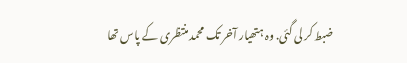ضبط کر لی گئی. وہ ہتھیار آخر تک محمد منتظری کے پاس تھا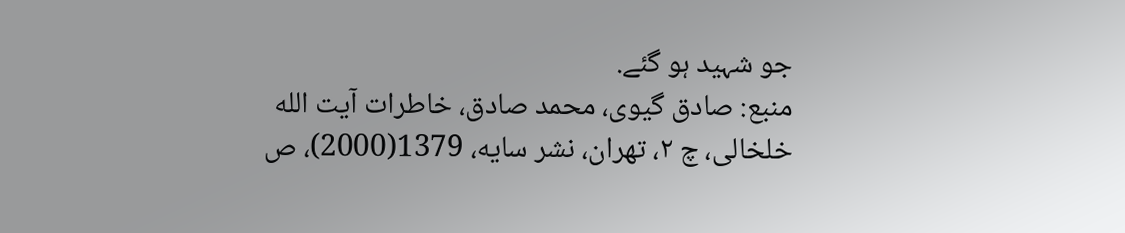جو شہید ہو گئے.
منبع: صادق گیوی، محمد صادق، خاطرات آیت الله خلخالی، چ ۲، تهران، نشر سایه، 1379(2000)، ص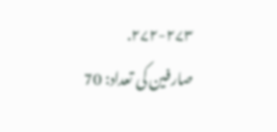۲۷۲-۲۷۳.
صارفین کی تعداد: 70